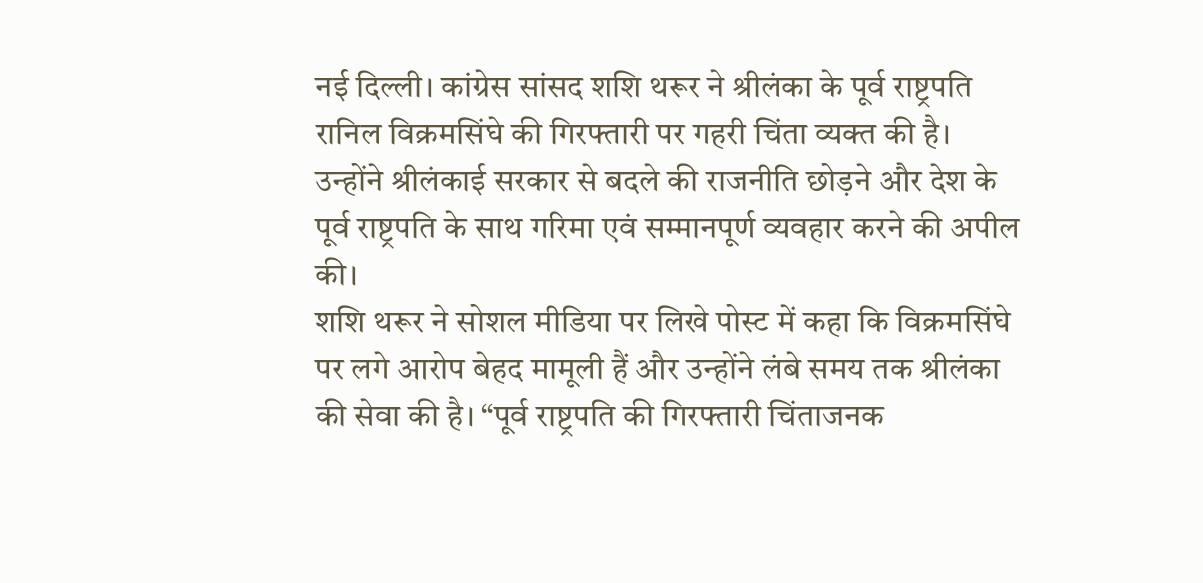नई दिल्ली। कांग्रेस सांसद शशि थरूर ने श्रीलंका के पूर्व राष्ट्रपति रानिल विक्रमसिंघे की गिरफ्तारी पर गहरी चिंता व्यक्त की है। उन्होंने श्रीलंकाई सरकार से बदले की राजनीति छोड़ने और देश के पूर्व राष्ट्रपति के साथ गरिमा एवं सम्मानपूर्ण व्यवहार करने की अपील की।
शशि थरूर ने सोशल मीडिया पर लिखे पोस्ट में कहा कि विक्रमसिंघे पर लगे आरोप बेहद मामूली हैं और उन्होंने लंबे समय तक श्रीलंका की सेवा की है। “पूर्व राष्ट्रपति की गिरफ्तारी चिंताजनक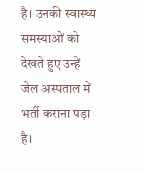है। उनकी स्वास्थ्य समस्याओं को देखते हुए उन्हें जेल अस्पताल में भर्ती कराना पड़ा है।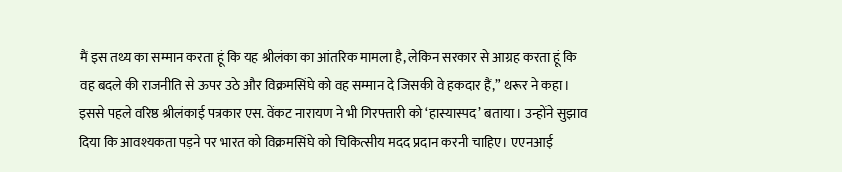मैं इस तथ्य का सम्मान करता हूं कि यह श्रीलंका का आंतरिक मामला है, लेकिन सरकार से आग्रह करता हूं कि वह बदले की राजनीति से ऊपर उठे और विक्रमसिंघे को वह सम्मान दे जिसकी वे हकदार हैं,” थरूर ने कहा।
इससे पहले वरिष्ठ श्रीलंकाई पत्रकार एस. वेंकट नारायण ने भी गिरफ्तारी को ‘हास्यास्पद’ बताया। उन्होंने सुझाव दिया कि आवश्यकता पड़ने पर भारत को विक्रमसिंघे को चिकित्सीय मदद प्रदान करनी चाहिए। एएनआई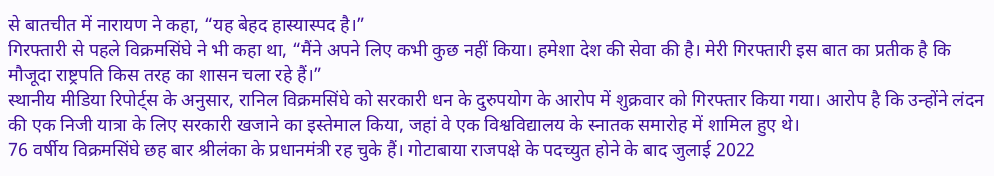से बातचीत में नारायण ने कहा, “यह बेहद हास्यास्पद है।”
गिरफ्तारी से पहले विक्रमसिंघे ने भी कहा था, “मैंने अपने लिए कभी कुछ नहीं किया। हमेशा देश की सेवा की है। मेरी गिरफ्तारी इस बात का प्रतीक है कि मौजूदा राष्ट्रपति किस तरह का शासन चला रहे हैं।”
स्थानीय मीडिया रिपोर्ट्स के अनुसार, रानिल विक्रमसिंघे को सरकारी धन के दुरुपयोग के आरोप में शुक्रवार को गिरफ्तार किया गया। आरोप है कि उन्होंने लंदन की एक निजी यात्रा के लिए सरकारी खजाने का इस्तेमाल किया, जहां वे एक विश्वविद्यालय के स्नातक समारोह में शामिल हुए थे।
76 वर्षीय विक्रमसिंघे छह बार श्रीलंका के प्रधानमंत्री रह चुके हैं। गोटाबाया राजपक्षे के पदच्युत होने के बाद जुलाई 2022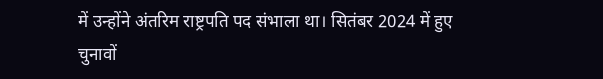में उन्होंने अंतरिम राष्ट्रपति पद संभाला था। सितंबर 2024 में हुए चुनावों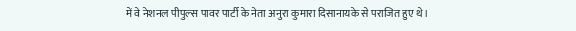में वे नेशनल पीपुल्स पावर पार्टी के नेता अनुरा कुमारा दिसानायके से पराजित हुए थे।